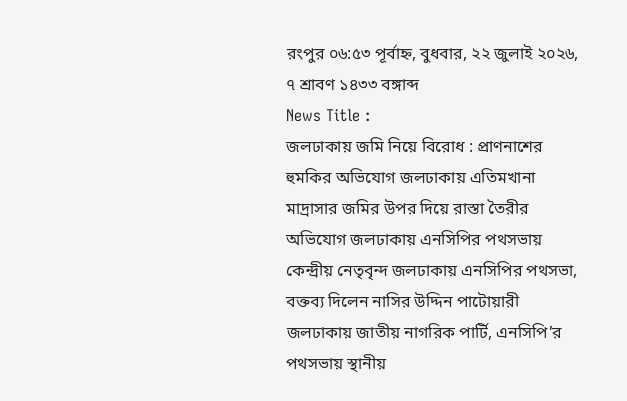রংপুর ০৬:৫৩ পূর্বাহ্ন, বুধবার, ২২ জুলাই ২০২৬, ৭ শ্রাবণ ১৪৩৩ বঙ্গাব্দ
News Title :
জলঢাকায় জমি নিয়ে বিরোধ : প্রাণনাশের হুমকির অভিযোগ জলঢাকায় এতিমখানা মাদ্রাসার জমির উপর দিয়ে রাস্তা তৈরীর অভিযোগ জলঢাকায় এনসিপির পথসভায় কেন্দ্রীয় নেতৃবৃন্দ জলঢাকায় এনসিপির পথসভা, বক্তব্য দিলেন নাসির উদ্দিন পাটোয়ারী জলঢাকায় জাতীয় নাগরিক পার্টি, এনসিপি’র পথসভায় স্থানীয়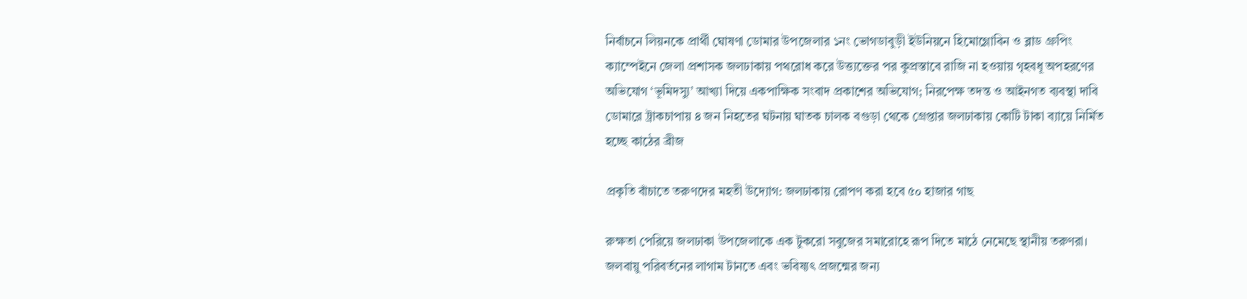নির্বাচনে লিয়নকে প্রার্থী ঘোষণা ডোমার উপজেলার ১নং ভোগডাবুড়ী ইউনিয়নে হিমোগ্লোবিন ও ব্লাড গ্রুপিং ক্যাম্পেইনে জেলা প্রশাসক জলঢাকায় পথরোধ করে উত্ত্যক্তের পর কুপ্রস্তাবে রাজি না হওয়ায় গৃহবধূ অপহরণের অভিযোগ ‘ভূমিদস্যু’ আখ্যা দিয়ে একপাক্ষিক সংবাদ প্রকাশের অভিযোগ; নিরপেক্ষ তদন্ত ও আইনগত ব্যবস্থা দাবি ডোমারে ট্রাকচাপায় ৪ জন নিহতের ঘটনায় ঘাতক চালক বগুড়া থেকে গ্রেপ্তার জলঢাকায় কোটি টাকা ব্যায়ে নির্মিত হচ্ছে কাঠের ব্রীজ

প্রকৃতি বাঁচাতে তরুণদের মহতী উদ্যোগ: জলঢাকায় রোপণ করা হবে ৫০ হাজার গাছ

রুক্ষতা পেরিয়ে জলঢাকা উপজেলাকে এক টুকরো সবুজের সমারোহে রূপ দিতে মাঠে নেমেছে স্থানীয় তরুণরা। জলবায়ু পরিবর্তনের লাগাম টানতে এবং ভবিষ্যৎ প্রজন্মের জন্য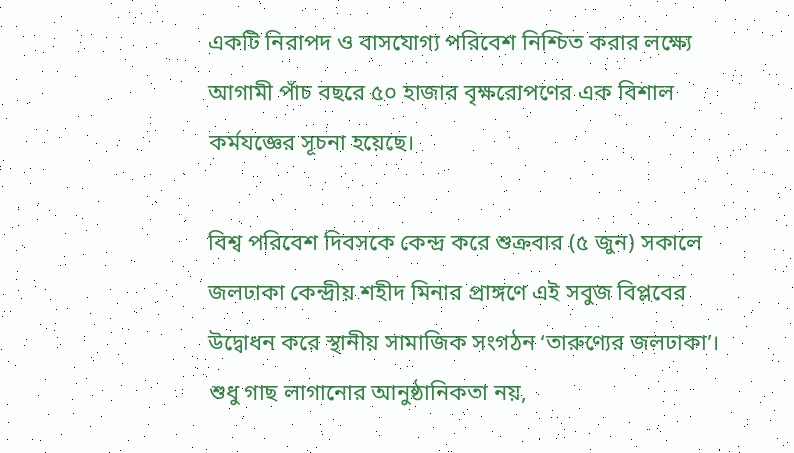একটি নিরাপদ ও বাসযোগ্য পরিবেশ নিশ্চিত করার লক্ষ্যে আগামী পাঁচ বছরে ৫০ হাজার বৃক্ষরোপণের এক বিশাল কর্মযজ্ঞের সূচনা হয়েছে।

বিশ্ব পরিবেশ দিবসকে কেন্দ্র করে শুক্রবার (৫ জুন) সকালে জলঢাকা কেন্দ্রীয় শহীদ মিনার প্রাঙ্গণে এই সবুজ বিপ্লবের উদ্বোধন করে স্থানীয় সামাজিক সংগঠন ‘তারুণ্যের জলঢাকা’। শুধু গাছ লাগানোর আনুষ্ঠানিকতা নয়,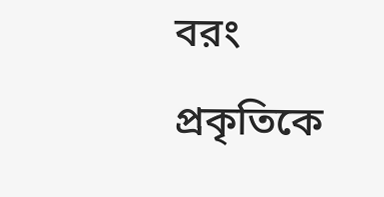বরং প্রকৃতিকে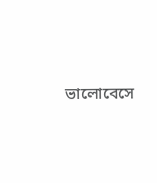ভালোবেসে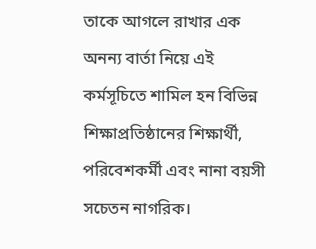তাকে আগলে রাখার এক অনন্য বার্তা নিয়ে এই কর্মসূচিতে শামিল হন বিভিন্ন শিক্ষাপ্রতিষ্ঠানের শিক্ষার্থী, পরিবেশকর্মী এবং নানা বয়সী সচেতন নাগরিক।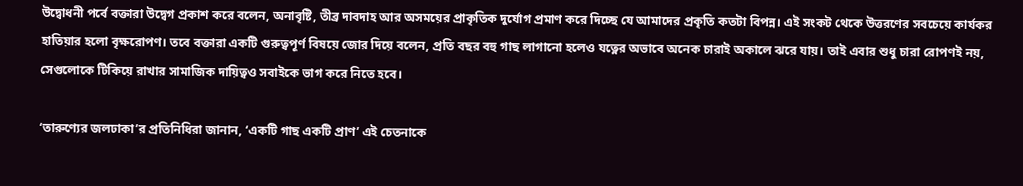উদ্বোধনী পর্বে বক্তারা উদ্বেগ প্রকাশ করে বলেন, অনাবৃষ্টি, তীব্র দাবদাহ আর অসময়ের প্রাকৃতিক দুর্যোগ প্রমাণ করে দিচ্ছে যে আমাদের প্রকৃতি কতটা বিপন্ন। এই সংকট থেকে উত্তরণের সবচেয়ে কার্যকর হাতিয়ার হলো বৃক্ষরোপণ। তবে বক্তারা একটি গুরুত্বপূর্ণ বিষয়ে জোর দিয়ে বলেন, প্রতি বছর বহু গাছ লাগানো হলেও যত্নের অভাবে অনেক চারাই অকালে ঝরে যায়। তাই এবার শুধু চারা রোপণই নয়, সেগুলোকে টিকিয়ে রাখার সামাজিক দায়িত্বও সবাইকে ভাগ করে নিতে হবে।

‘তারুণ্যের জলঢাকা’র প্রতিনিধিরা জানান, ‘একটি গাছ একটি প্রাণ’ এই চেতনাকে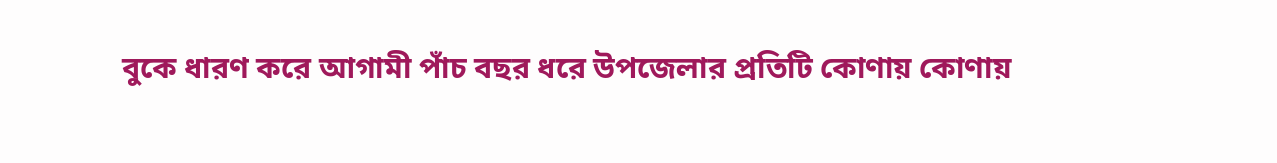বুকে ধারণ করে আগামী পাঁচ বছর ধরে উপজেলার প্রতিটি কোণায় কোণায়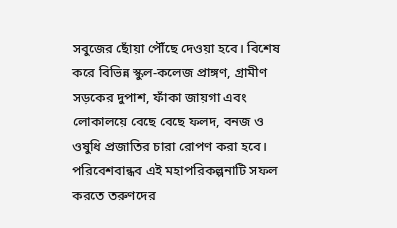সবুজের ছোঁয়া পৌঁছে দেওয়া হবে। বিশেষ করে বিভিন্ন স্কুল-কলেজ প্রাঙ্গণ, গ্রামীণ সড়কের দুপাশ, ফাঁকা জায়গা এবং লোকালয়ে বেছে বেছে ফলদ, বনজ ও ওষুধি প্রজাতির চারা রোপণ করা হবে। পরিবেশবান্ধব এই মহাপরিকল্পনাটি সফল করতে তরুণদের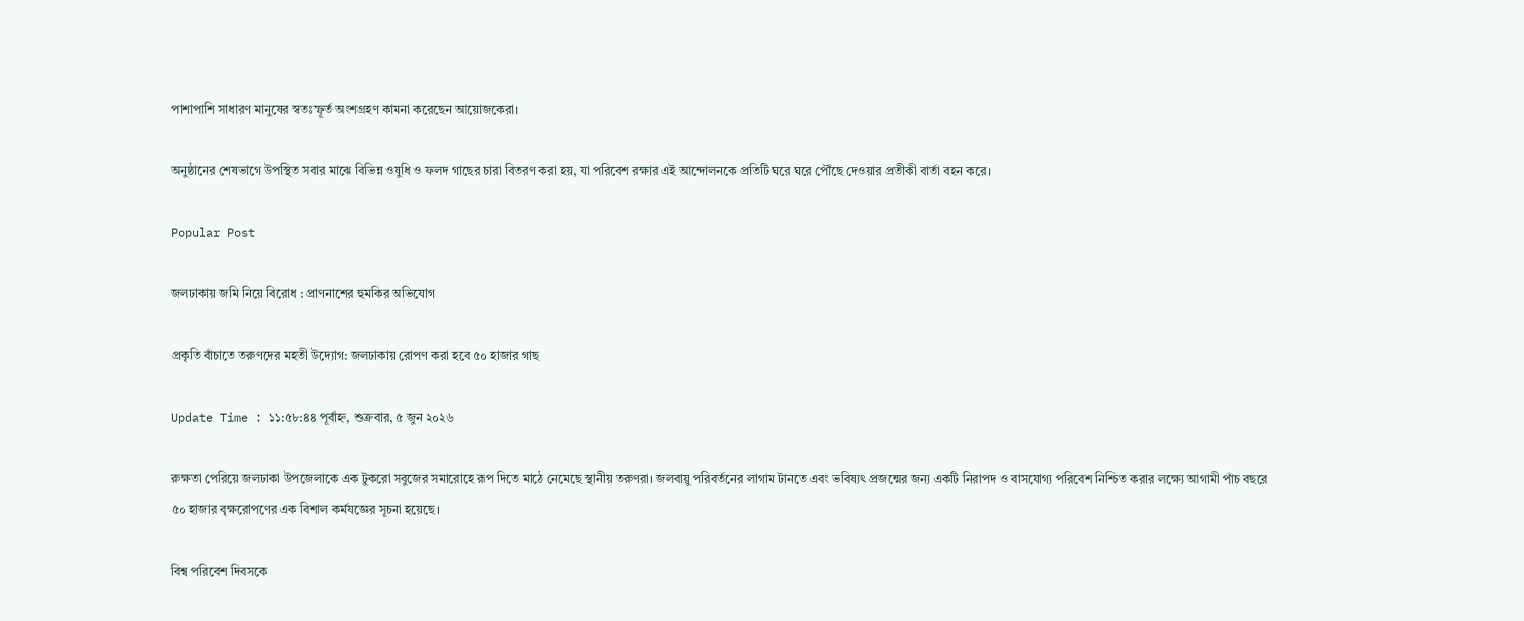পাশাপাশি সাধারণ মানুষের স্বতঃস্ফূর্ত অংশগ্রহণ কামনা করেছেন আয়োজকেরা।

অনুষ্ঠানের শেষভাগে উপস্থিত সবার মাঝে বিভিন্ন ওষুধি ও ফলদ গাছের চারা বিতরণ করা হয়, যা পরিবেশ রক্ষার এই আন্দোলনকে প্রতিটি ঘরে ঘরে পৌঁছে দেওয়ার প্রতীকী বার্তা বহন করে।

Popular Post

জলঢাকায় জমি নিয়ে বিরোধ : প্রাণনাশের হুমকির অভিযোগ

প্রকৃতি বাঁচাতে তরুণদের মহতী উদ্যোগ: জলঢাকায় রোপণ করা হবে ৫০ হাজার গাছ

Update Time : ১১:৫৮:৪৪ পূর্বাহ্ন, শুক্রবার, ৫ জুন ২০২৬

রুক্ষতা পেরিয়ে জলঢাকা উপজেলাকে এক টুকরো সবুজের সমারোহে রূপ দিতে মাঠে নেমেছে স্থানীয় তরুণরা। জলবায়ু পরিবর্তনের লাগাম টানতে এবং ভবিষ্যৎ প্রজন্মের জন্য একটি নিরাপদ ও বাসযোগ্য পরিবেশ নিশ্চিত করার লক্ষ্যে আগামী পাঁচ বছরে ৫০ হাজার বৃক্ষরোপণের এক বিশাল কর্মযজ্ঞের সূচনা হয়েছে।

বিশ্ব পরিবেশ দিবসকে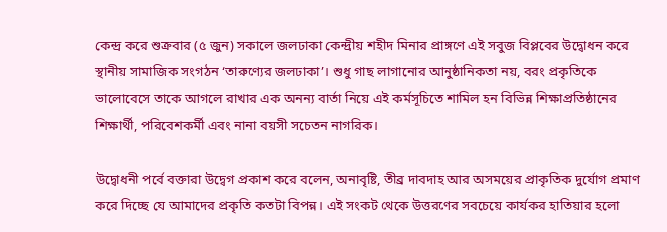কেন্দ্র করে শুক্রবার (৫ জুন) সকালে জলঢাকা কেন্দ্রীয় শহীদ মিনার প্রাঙ্গণে এই সবুজ বিপ্লবের উদ্বোধন করে স্থানীয় সামাজিক সংগঠন ‘তারুণ্যের জলঢাকা’। শুধু গাছ লাগানোর আনুষ্ঠানিকতা নয়, বরং প্রকৃতিকে ভালোবেসে তাকে আগলে রাখার এক অনন্য বার্তা নিয়ে এই কর্মসূচিতে শামিল হন বিভিন্ন শিক্ষাপ্রতিষ্ঠানের শিক্ষার্থী, পরিবেশকর্মী এবং নানা বয়সী সচেতন নাগরিক।

উদ্বোধনী পর্বে বক্তারা উদ্বেগ প্রকাশ করে বলেন, অনাবৃষ্টি, তীব্র দাবদাহ আর অসময়ের প্রাকৃতিক দুর্যোগ প্রমাণ করে দিচ্ছে যে আমাদের প্রকৃতি কতটা বিপন্ন। এই সংকট থেকে উত্তরণের সবচেয়ে কার্যকর হাতিয়ার হলো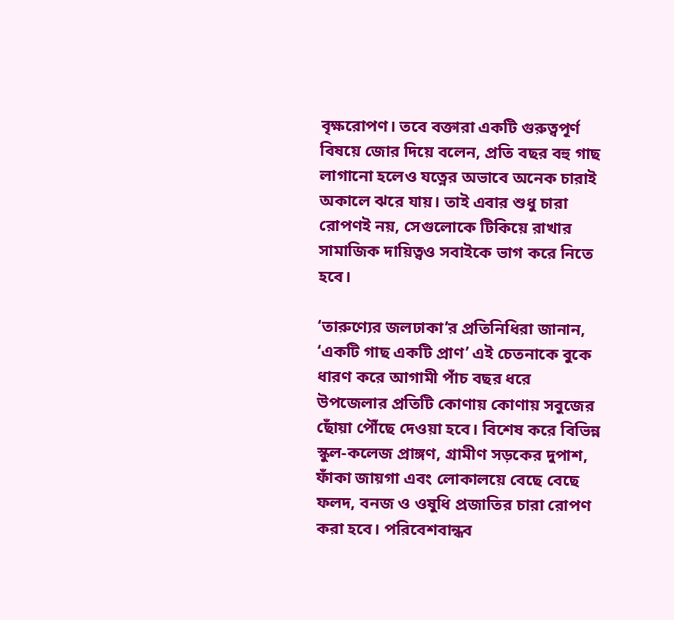বৃক্ষরোপণ। তবে বক্তারা একটি গুরুত্বপূর্ণ বিষয়ে জোর দিয়ে বলেন, প্রতি বছর বহু গাছ লাগানো হলেও যত্নের অভাবে অনেক চারাই অকালে ঝরে যায়। তাই এবার শুধু চারা রোপণই নয়, সেগুলোকে টিকিয়ে রাখার সামাজিক দায়িত্বও সবাইকে ভাগ করে নিতে হবে।

‘তারুণ্যের জলঢাকা’র প্রতিনিধিরা জানান, ‘একটি গাছ একটি প্রাণ’ এই চেতনাকে বুকে ধারণ করে আগামী পাঁচ বছর ধরে উপজেলার প্রতিটি কোণায় কোণায় সবুজের ছোঁয়া পৌঁছে দেওয়া হবে। বিশেষ করে বিভিন্ন স্কুল-কলেজ প্রাঙ্গণ, গ্রামীণ সড়কের দুপাশ, ফাঁকা জায়গা এবং লোকালয়ে বেছে বেছে ফলদ, বনজ ও ওষুধি প্রজাতির চারা রোপণ করা হবে। পরিবেশবান্ধব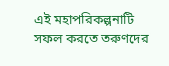এই মহাপরিকল্পনাটি সফল করতে তরুণদের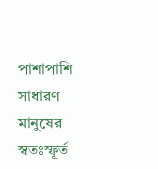পাশাপাশি সাধারণ মানুষের স্বতঃস্ফূর্ত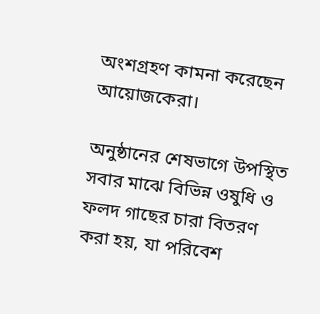অংশগ্রহণ কামনা করেছেন আয়োজকেরা।

অনুষ্ঠানের শেষভাগে উপস্থিত সবার মাঝে বিভিন্ন ওষুধি ও ফলদ গাছের চারা বিতরণ করা হয়, যা পরিবেশ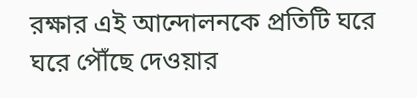রক্ষার এই আন্দোলনকে প্রতিটি ঘরে ঘরে পৌঁছে দেওয়ার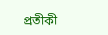প্রতীকী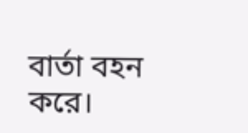বার্তা বহন করে।